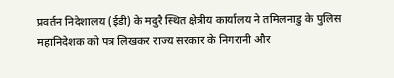प्रवर्तन निदेशालय (ईडी) के मदुरै स्थित क्षेत्रीय कार्यालय ने तमिलनाडु के पुलिस महानिदेशक को पत्र लिखकर राज्य सरकार के निगरानी और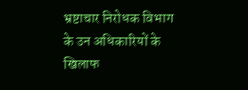भ्रष्टाचार निरोधक विभाग के उन अधिकारियों के खिलाफ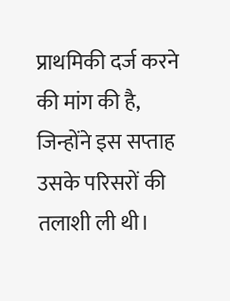प्राथमिकी दर्ज करने की मांग की है, जिन्होंने इस सप्ताह उसके परिसरों की तलाशी ली थी।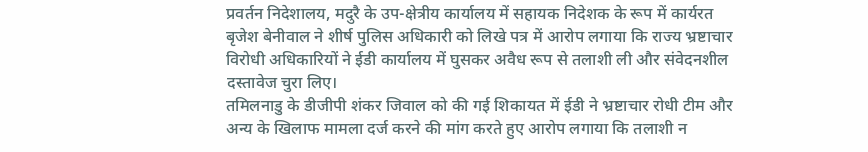प्रवर्तन निदेशालय, मदुरै के उप-क्षेत्रीय कार्यालय में सहायक निदेशक के रूप में कार्यरत बृजेश बेनीवाल ने शीर्ष पुलिस अधिकारी को लिखे पत्र में आरोप लगाया कि राज्य भ्रष्टाचार विरोधी अधिकारियों ने ईडी कार्यालय में घुसकर अवैध रूप से तलाशी ली और संवेदनशील दस्तावेज चुरा लिए।
तमिलनाडु के डीजीपी शंकर जिवाल को की गई शिकायत में ईडी ने भ्रष्टाचार रोधी टीम और अन्य के खिलाफ मामला दर्ज करने की मांग करते हुए आरोप लगाया कि तलाशी न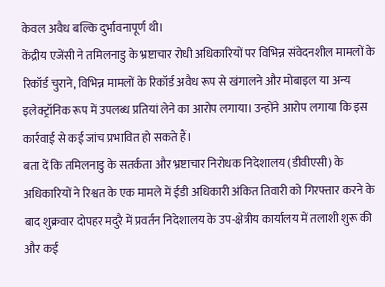केवल अवैध बल्कि दुर्भावनापूर्ण थी।
केंद्रीय एजेंसी ने तमिलनाडु के भ्रष्टाचार रोधी अधिकारियों पर विभिन्न संवेदनशील मामलों के रिकॉर्ड चुराने, विभिन्न मामलों के रिकॉर्ड अवैध रूप से खंगालने और मोबाइल या अन्य इलेक्ट्रॉनिक रूप में उपलब्ध प्रतियां लेने का आरोप लगाया। उन्होंने आरोप लगाया कि इस कार्रवाई से कई जांच प्रभावित हो सकते हैं।
बता दें कि तमिलनाडु के सतर्कता और भ्रष्टाचार निरोधक निदेशालय (डीवीएसी) के अधिकारियों ने रिश्वत के एक मामले में ईडी अधिकारी अंकित तिवारी को गिरफ्तार करने के बाद शुक्रवार दोपहर मदुरै में प्रवर्तन निदेशालय के उप-क्षेत्रीय कार्यालय में तलाशी शुरू की और कई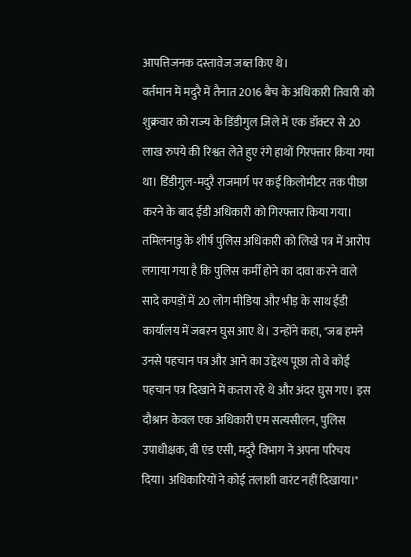आपत्तिजनक दस्तावेज जब्त किए थे।
वर्तमान में मदुरै में तैनात 2016 बैच के अधिकारी तिवारी को शुक्रवार को राज्य के डिंडीगुल जिले में एक डॉक्टर से 20 लाख रुपये की रिश्वत लेते हुए रंगे हाथों गिरफ्तार किया गया था। डिंडीगुल-मदुरै राजमार्ग पर कई किलोमीटर तक पीछा करने के बाद ईडी अधिकारी को गिरफ्तार किया गया।
तमिलनाडु के शीर्ष पुलिस अधिकारी को लिखे पत्र में आरोप लगाया गया है कि पुलिस कर्मी होने का दावा करने वाले सादे कपड़ों में 20 लोग मीडिया और भीड़ के साथ ईडी कार्यालय में जबरन घुस आए थे। उन्होंने कहा, "जब हमने उनसे पहचान पत्र और आने का उद्देश्य पूछा तो वे कोई पहचान पत्र दिखाने में कतरा रहे थे और अंदर घुस गए। इस दौश्रान केवल एक अधिकारी एम सत्यसीलन, पुलिस उपाधीक्षक, वी एंड एसी, मदुरै विभाग ने अपना परिचय दिया। अधिकारियों ने कोई तलाशी वारंट नहीं दिखाया।"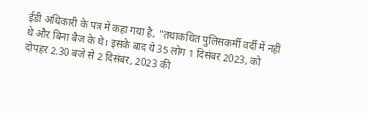ईडी अधिकारी के पत्र में कहा गया है, "तथाकथित पुलिसकर्मी वर्दी में नहीं थे और बिना बैज के थे। इसके बाद ये 35 लोग 1 दिसंबर 2023, को दोपहर 2.30 बजे से 2 दिसंबर, 2023 की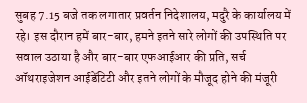सुबह 7.15 बजे तक लगातार प्रवर्तन निदेशालय, मदुरै के कार्यालय में रहे। इस दौरान हमें बार-बार, हमने इतने सारे लोगों की उपस्थिति पर सवाल उठाया है और बार-बार एफआईआर की प्रति, सर्च ऑथराइजेशन आईडेंटिटी और इतने लोगों के मौजूद होने की मंजूरी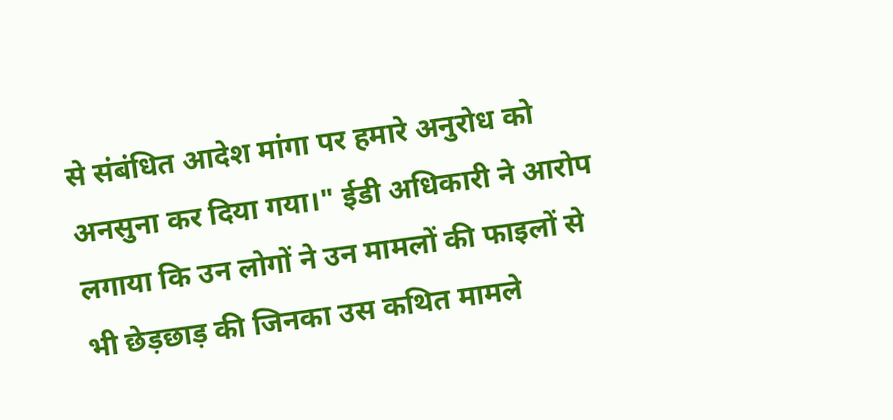से संबंधित आदेश मांगा पर हमारे अनुरोध को अनसुना कर दिया गया।" ईडी अधिकारी ने आरोप लगाया कि उन लोगों ने उन मामलों की फाइलों से भी छेड़छाड़ की जिनका उस कथित मामले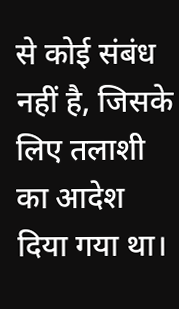से कोई संबंध नहीं है, जिसके लिए तलाशी का आदेश दिया गया था।